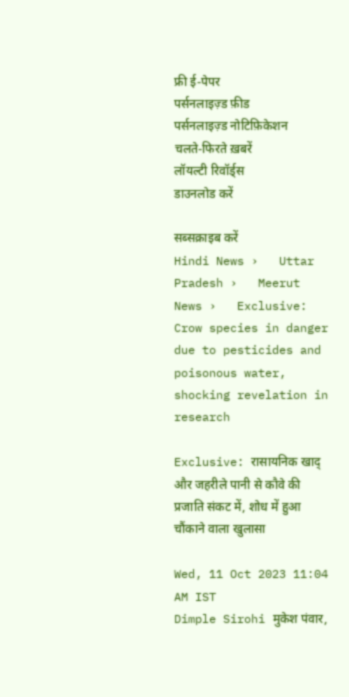फ्री ई-पेपर
पर्सनलाइज़्ड फ़ीड
पर्सनलाइज़्ड नोटिफ़िकेशन
चलते-फिरते ख़बरें
लॉयल्टी रिवॉर्ड्स
डाउनलोड करें

सब्सक्राइब करें
Hindi News ›   Uttar Pradesh ›   Meerut News ›   Exclusive: Crow species in danger due to pesticides and poisonous water, shocking revelation in research

Exclusive: रासायनिक खाद् और जहरीले पानी से कौवे की प्रजाति संकट में, शोध में हुआ चौंकाने वाला खुलासा

Wed, 11 Oct 2023 11:04 AM IST
Dimple Sirohi मुकेश पंवार,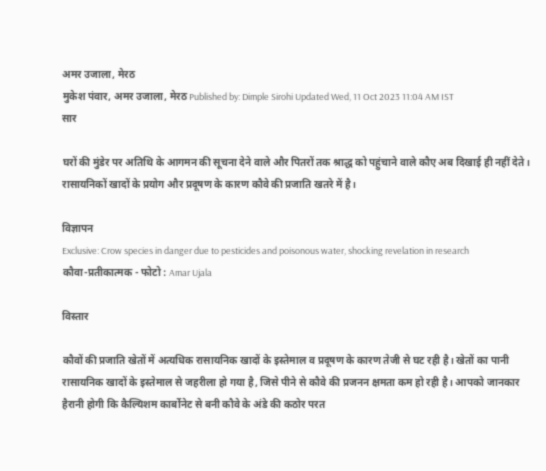अमर उजाला, मेरठ
मुकेश पंवार, अमर उजाला, मेरठ Published by: Dimple Sirohi Updated Wed, 11 Oct 2023 11:04 AM IST
सार

घरों की मुंडेर पर अतिथि के आगमन की सूचना देने वाले और पितरों तक श्राद्ध को पहुंचाने वाले कौए अब दिखाई ही नहीं देते। रासायनिकों खादों के प्रयोग और प्रदूषण के कारण कौवे की प्रजाति खतरे में है।

विज्ञापन
Exclusive: Crow species in danger due to pesticides and poisonous water, shocking revelation in research
कौवा-प्रतीकात्मक - फोटो : Amar Ujala

विस्तार

कौवों की प्रजाति खेतों में अत्यधिक रासायनिक खादों के इस्तेमाल व प्रदूषण के कारण तेजी से घट रही है। खेतों का पानी रासायनिक खादों के इस्तेमाल से जहरीला हो गया है, जिसे पीने से कौवे की प्रजनन क्षमता कम हो रही है। आपको जानकार हैरानी होगी कि कैल्यिशम कार्बोनेट से बनी कौवे के अंडे की कठोर परत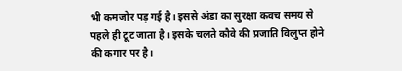भी कमजोर पड़ गई है। इससे अंडा का सुरक्षा कवच समय से पहले ही टूट जाता है। इसके चलते कौवे की प्रजाति विलुप्त होने की कगार पर है।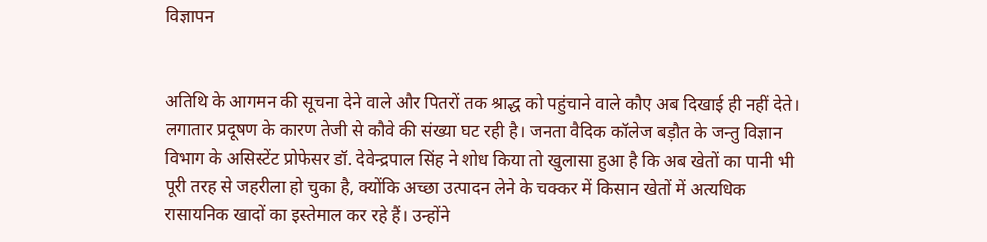विज्ञापन


अतिथि के आगमन की सूचना देने वाले और पितरों तक श्राद्ध को पहुंचाने वाले कौए अब दिखाई ही नहीं देते। लगातार प्रदूषण के कारण तेजी से कौवे की संख्या घट रही है। जनता वैदिक कॉलेज बड़ौत के जन्तु विज्ञान विभाग के असिस्टेंट प्रोफेसर डॉ. देवेन्द्रपाल सिंह ने शोध किया तो खुलासा हुआ है कि अब खेतों का पानी भी पूरी तरह से जहरीला हो चुका है, क्योंकि अच्छा उत्पादन लेने के चक्कर में किसान खेतों में अत्यधिक रासायनिक खादों का इस्तेमाल कर रहे हैं। उन्होंने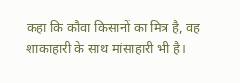कहा कि कौवा किसानों का मित्र है, वह शाकाहारी के साथ मांसाहारी भी है।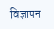विज्ञापन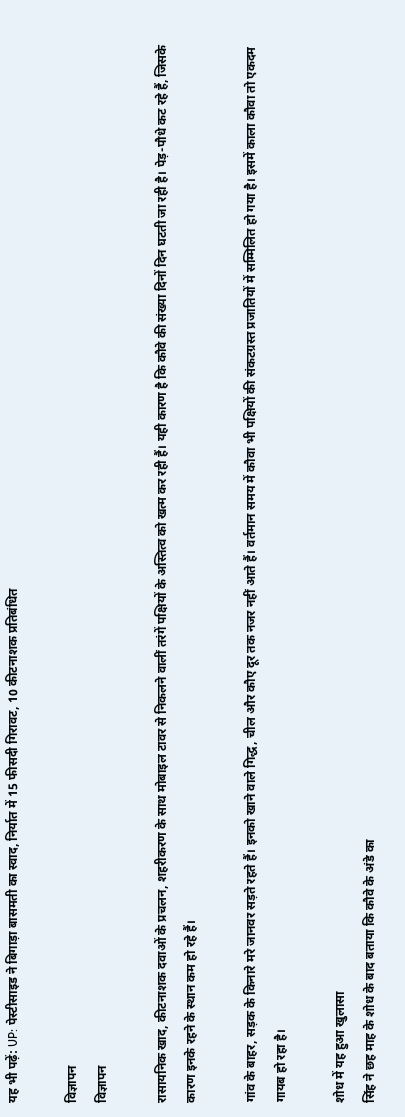यह भी पढ़ें: UP: पेस्टीसाइड ने बिगाड़ा बासमती का स्वाद, निर्यात में 15 फीसदी गिरावट, 10 कीटनाशक प्रतिबंधित

विज्ञापन
विज्ञापन

रासायनिक खाद, कीटनाशक दवाओं के प्रचलन, शहरीकरण के साथ मोबाइल टावर से निकलने वालीं तरंगें पक्षियों के अस्तित्व को खत्म कर रही हैं। यही कारण है कि कौवे की संख्या दिनों दिन घटती जा रही है। पेड़-पौधे कट रहे हैं, जिसके कारण इनके रहने के स्थान कम हो रहे हैं।

गांव के बाहर, सड़क के किनारे मरे जानवर सड़ते रहते हैं। इनको खाने वाले गिद्ध, चील और कौए दूर तक नजर नहीं आते हैं। वर्तमान समय में कौवा भी पक्षियों की संकटग्रस्त प्रजातियों में सम्मिलित हो गया है। इसमें काला कौवा तो एकदम गायब हो रहा है।

शोध में यह हुआ खुलासा
सिंह ने छह माह के शोध के बाद बताया कि कौवे के अंडे का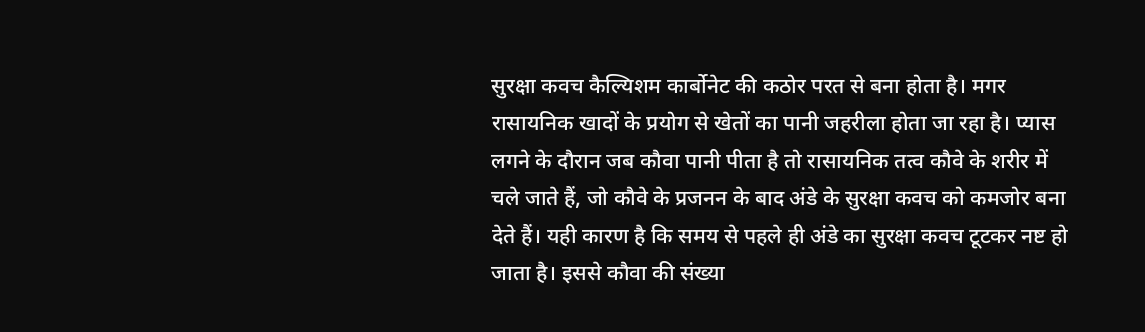सुरक्षा कवच कैल्यिशम कार्बोनेट की कठोर परत से बना होता है। मगर रासायनिक खादों के प्रयोग से खेतों का पानी जहरीला होता जा रहा है। प्यास लगने के दौरान जब कौवा पानी पीता है तो रासायनिक तत्व कौवे के शरीर में चले जाते हैं, जो कौवे के प्रजनन के बाद अंडे के सुरक्षा कवच को कमजोर बना देते हैं। यही कारण है कि समय से पहले ही अंडे का सुरक्षा कवच टूटकर नष्ट हो जाता है। इससे कौवा की संख्या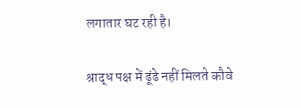लगातार घट रही है।

श्राद्ध पक्ष में ढूंढे नहीं मिलते कौवे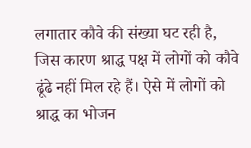लगातार कौवे की संख्या घट रही है, जिस कारण श्राद्ध पक्ष में लोगों को कौवे ढूंढे नहीं मिल रहे हैं। ऐसे में लोगों को श्राद्ध का भोजन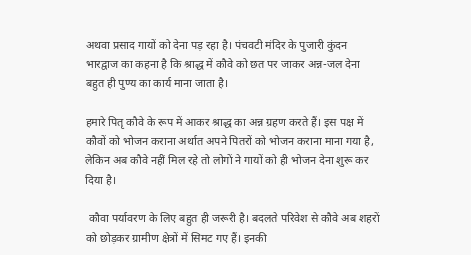अथवा प्रसाद गायों को देना पड़ रहा है। पंचवटी मंदिर के पुजारी कुंदन भारद्वाज का कहना है कि श्राद्ध में कौवे को छत पर जाकर अन्न-जल देना बहुत ही पुण्य का कार्य माना जाता है।

हमारे पितृ कौवे के रूप में आकर श्राद्ध का अन्न ग्रहण करते हैं। इस पक्ष में कौवों को भोजन कराना अर्थात अपने पितरों को भोजन कराना माना गया है, लेकिन अब कौवे नहीं मिल रहे तो लोगों ने गायों को ही भोजन देना शुरू कर दिया है।

 कौवा पर्यावरण के लिए बहुत ही जरूरी है। बदलते परिवेश से कौवे अब शहरों को छोड़कर ग्रामीण क्षेत्रों में सिमट गए हैं। इनकी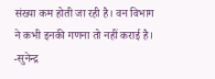संख्या कम होती जा रही है। वन विभाग ने कभी इनकी गणना तो नहीं कराई है। -सुनेन्द्र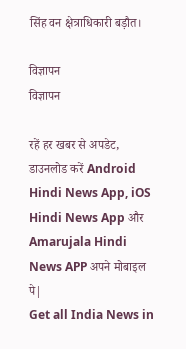सिंह वन क्षेत्राधिकारी बड़ौत।

विज्ञापन
विज्ञापन

रहें हर खबर से अपडेट, डाउनलोड करें Android Hindi News App, iOS Hindi News App और Amarujala Hindi News APP अपने मोबाइल पे|
Get all India News in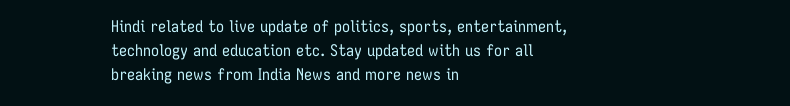Hindi related to live update of politics, sports, entertainment, technology and education etc. Stay updated with us for all breaking news from India News and more news in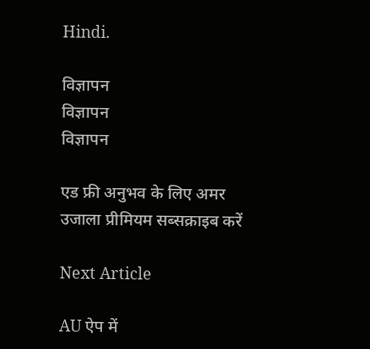Hindi.

विज्ञापन
विज्ञापन
विज्ञापन

एड फ्री अनुभव के लिए अमर उजाला प्रीमियम सब्सक्राइब करें

Next Article

AU ऐप में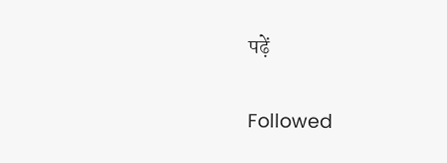पढ़ें

Followed